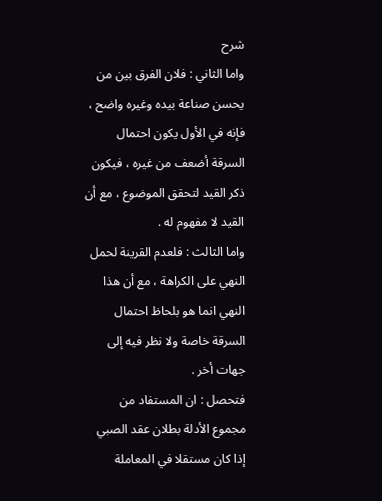شرح
واما الثاني : فلان الفرق بين من يحسن صناعة بيده وغيره واضح ، فإنه في الأول يكون احتمال السرقة أضعف من غيره ، فيكون ذكر القيد لتحقق الموضوع ، مع أن القيد لا مفهوم له .
واما الثالث : فلعدم القرينة لحمل النهي على الكراهة ، مع أن هذا النهي انما هو بلحاظ احتمال السرقة خاصة ولا نظر فيه إلى جهات أخر .
فتحصل : ان المستفاد من مجموع الأدلة بطلان عقد الصبي إذا كان مستقلا في المعاملة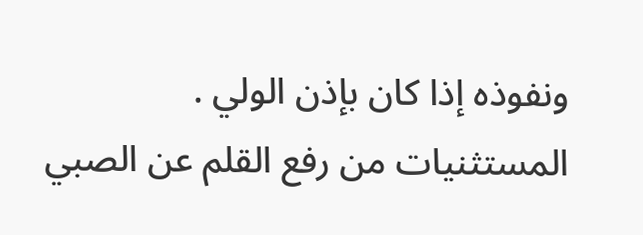ونفوذه إذا كان بإذن الولي .
المستثنيات من رفع القلم عن الصبي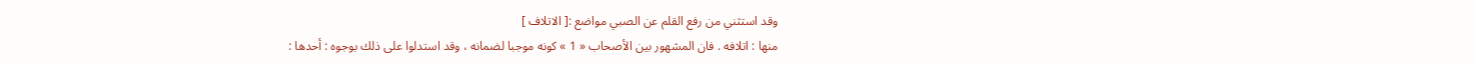وقد استثني من رفع القلم عن الصبي مواضع :[ الاتلاف ]
منها : اتلافه . فان المشهور بين الأصحاب « 1 » كونه موجبا لضمانه ، وقد استدلوا على ذلك بوجوه : أحدها :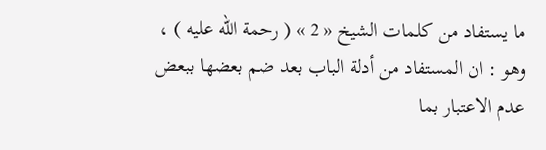ما يستفاد من كلمات الشيخ « 2 » ( رحمة الله عليه ) ، وهو : ان المستفاد من أدلة الباب بعد ضم بعضها ببعض عدم الاعتبار بما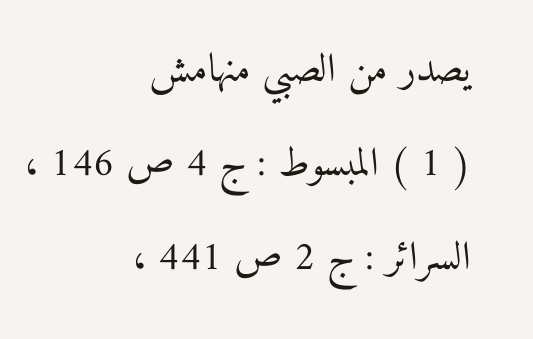يصدر من الصبي منهامش
( 1 ) المبسوط : ج 4 ص 146 ، السرائر : ج 2 ص 441 ،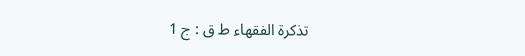تذكرة الفقهاء ط ق : ج 1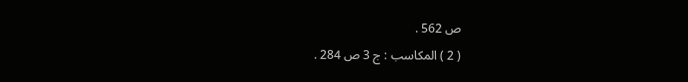ص 562 .
( 2 ) المكاسب : ج 3 ص 284 .